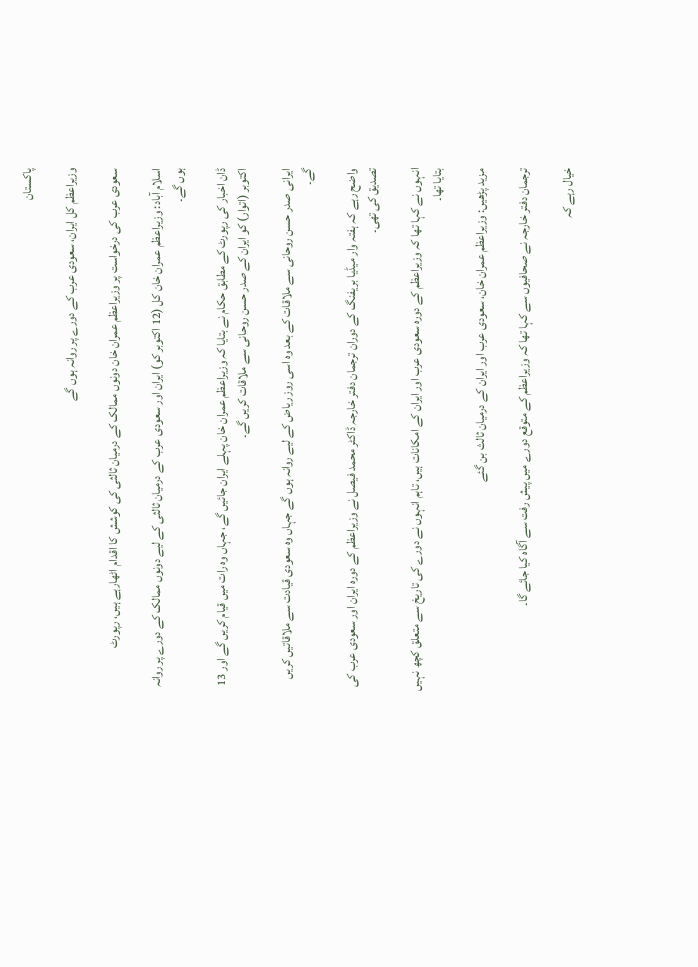پاکستان

وزیراعظم کل ایران، سعودی عرب کے دورے پر روانہ ہوں گے

سعودی عرب کی درخواست پر وزیراعظم عمران خان دونوں ممالک کے درمیان ثالثی کی کوشش کا اقدام اٹھارہے ہیں، رپورٹ

اسلام آباد: وزیراعظم عمران خان کل (12 اکتوبر کو) ایران اور سعودی عرب کے درمیان ثالثی کے لیے دونوں ممالک کے دورے پر روانہ ہوں گے۔

ڈان اخبار کی رپورٹ کے مطابق حکام نے بتایا کہ وزیراعظم عمران خان پہلے ایران جائیں گے، جہاں وہ رات میں قیام کریں گے اور 13 اکتوبر (اتوار) کو ایران کے صدر حسن روحانی سے ملاقات کریں گے۔

ایرانی صدر حسن روحانی سے ملاقات کے بعد وہ اسی روز ریاض کے لیے روانہ ہوں گے جہاں وہ سعودی قیادت سے ملاقاتیں کریں گے۔

واضح رہے کہ ہفتہ وار میڈیا بریفنگ کے دوران ترجمان دفتر خارجہ ڈاکٹر محمد فیصل نے وزیراعظم کے دورہ ایران اور سعودی عرب کی تصدیق کی تھی۔

انہوں نے کہا تھا کہ وزیراعظم کے دورہ سعودی عرب اور ایران کے امکانات ہیں، تاہم انہوں نے دورے کی تاریخ سے متعلق کچھ نہیں بتایا تھا۔

مزید پڑھیں: وزیراعظم عمران خان، سعودی عرب اور ایران کے درمیان ثالث بن گئے

ترجمان دفتر خارجہ نے صحافیوں سے کہا تھا کہ وزیراعظم کے متوقع دورے میں پیش رفت سے آگاہ کیا جائے گا۔

خیال رہے کہ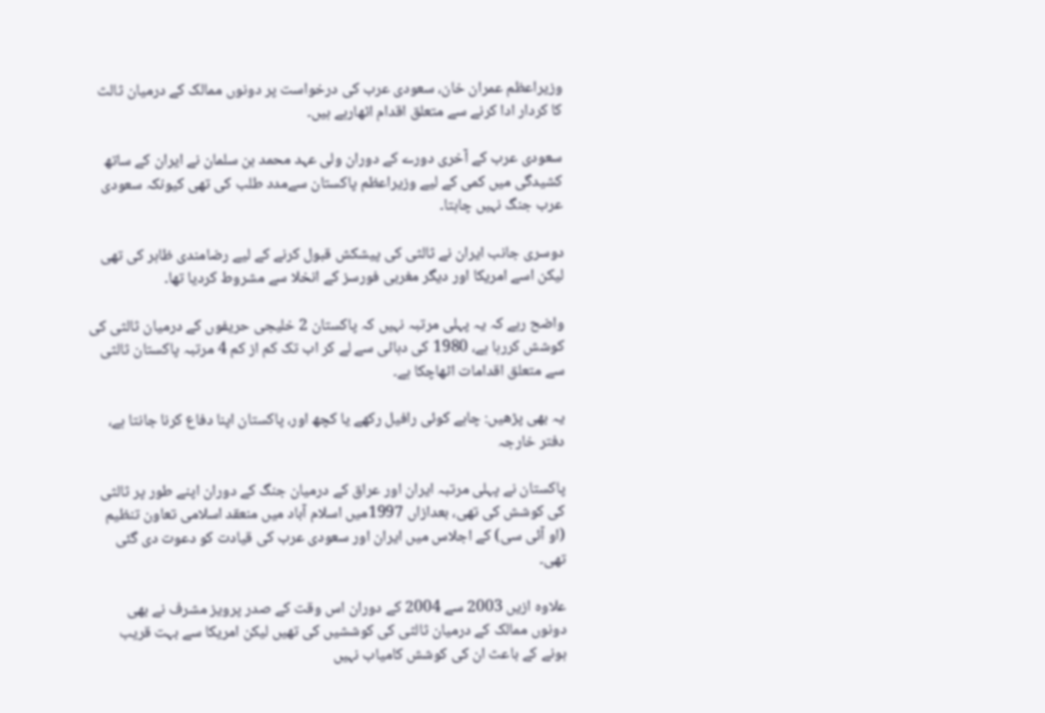وزیراعظم عمران خان، سعودی عرب کی درخواست پر دونوں ممالک کے درمیان ثالث کا کردار ادا کرنے سے متعلق اقدام اٹھارہے ہیں۔

سعودی عرب کے آخری دورے کے دوران ولی عہد محمد بن سلمان نے ایران کے ساتھ کشیدگی میں کمی کے لیے وزیراعظم پاکستان سےمدد طلب کی تھی کیونکہ سعودی عرب جنگ نہیں چاہتا۔

دوسری جانب ایران نے ثالثی کی پیشکش قبول کرنے کے لیے رضامندی ظاہر کی تھی لیکن اسے امریکا اور دیگر مغربی فورسز کے انخلا سے مشروط کردیا تھا۔

واضح رہے کہ یہ پہلی مرتبہ نہیں کہ پاکستان 2 خلیجی حریفوں کے درمیان ثالثی کی کوشش کررہا ہے، 1980 کی دہائی سے لے کر اب تک کم از کم 4 مرتبہ پاکستان ثالثی سے متعلق اقدامات اٹھاچکا ہے۔

یہ بھی پڑھیں: چاہے کوئی رافیل رکھے یا کچھ اور، پاکستان اپنا دفاع کرنا جانتا ہے، دفتر خارجہ

پاکستان نے پہلی مرتبہ ایران اور عراق کے درمیان جنگ کے دوران اپنے طور پر ثالثی کی کوشش کی تھی، بعدازاں 1997میں اسلام آباد میں منعقد اسلامی تعاون تنظیم (او آئی سی) کے اجلاس میں ایران اور سعودی عرب کی قیادت کو دعوت دی گئی تھی۔

علاوہ ازیں 2003 سے 2004 کے دوران اس وقت کے صدر پرویز مشرف نے بھی دونوں ممالک کے درمیان ثالثی کی کوششیں کی تھیں لیکن امریکا سے بہت قریب ہونے کے باعث ان کی کوشش کامیاب نہیں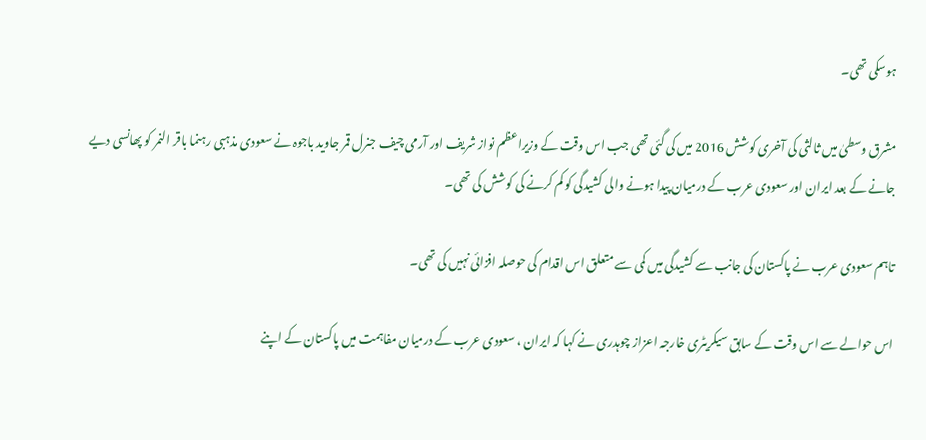ہوسکی تھی۔

مشرق وسطیٰ میں ثالثی کی آخری کوشش 2016 میں کی گئی تھی جب اس وقت کے وزیراعظم نواز شریف اور آرمی چیف جنرل قمر جاوید باجوہ نے سعودی مذہبی رہنما باقر النمر کو پھانسی دیے جانے کے بعد ایران اور سعودی عرب کے درمیان پیدا ہونے والی کشیدگی کو کم کرنے کی کوشش کی تھی۔

تاہم سعودی عرب نے پاکستان کی جانب سے کشیدگی میں کمی سے متعلق اس اقدام کی حوصلہ افزائی نہیں کی تھی۔

اس حوالے سے اس وقت کے سابق سیکریٹری خارجہ اعزاز چوہدری نے کہا کہ ایران ، سعودی عرب کے درمیان مفاہمت میں پاکستان کے اپنے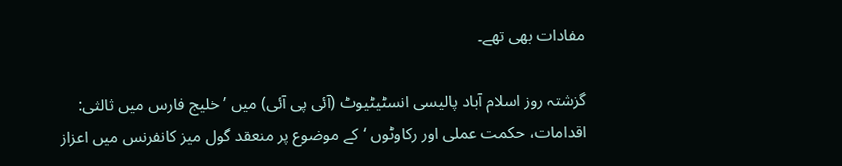مفادات بھی تھے۔

گزشتہ روز اسلام آباد پالیسی انسٹیٹیوٹ (آئی پی آئی) میں ’ خلیج فارس میں ثالثی: اقدامات، حکمت عملی اور رکاوٹوں ‘کے موضوع پر منعقد گول میز کانفرنس میں اعزاز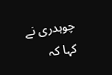چوہدری نے کہا کہ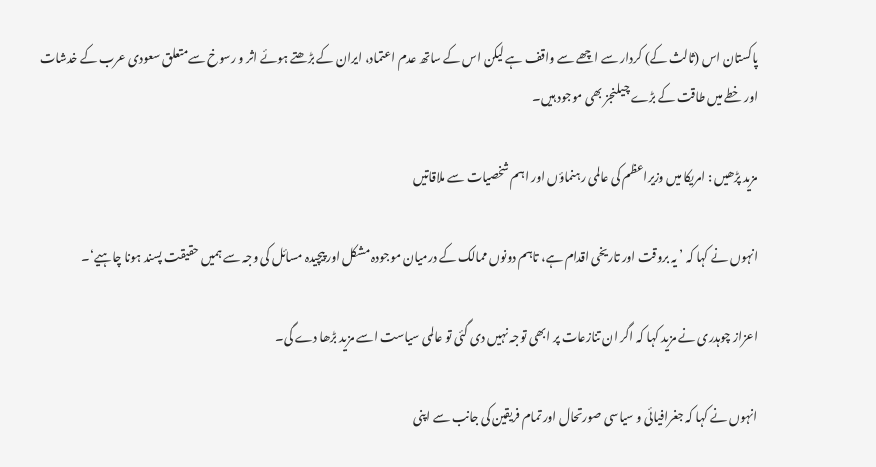پاکستان اس (ثالث کے) کردار سے اچھے سے واقف ہے لیکن اس کے ساتھ عدم اعتماد، ایران کے بڑھتے ہوئے اثر و رسوخ سےمتعلق سعودی عرب کے خدشات اور خطے میں طاقت کے بڑے چیلنجز بھی موجود ہیں۔

مزید پڑھیں : امریکا میں وزیراعظم کی عالمی رہنماؤں اور اہم شخصیات سے ملاقاتیں

انہوں نے کہا کہ ’ یہ بروقت اور تاریخی اقدام ہے، تاہم دونوں ممالک کے درمیان موجودہ مشکل اور پیچیدہ مسائل کی وجہ سے ہمیں حقیقت پسند ہونا چاہیے‘۔

اعزاز چوہدری نے مزید کہا کہ اگر ان تنازعات پر ابھی توجہ نہیں دی گئی تو عالمی سیاست اسے مزید بڑھا دے گی۔

انہوں نے کہا کہ جغرافیائی و سیاسی صورتحال اور تمام فریقین کی جانب سے اپنی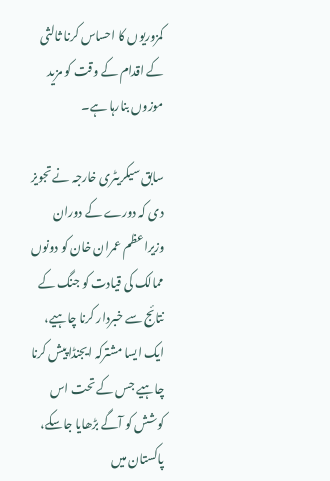کمزوریوں کا احساس کرنا ثالثی کے اقدام کے وقت کو مزید موزوں بنارہا ہے۔

سابق سیکریٹری خارجہ نے تجویز دی کہ دورے کے دوران وزیراعظم عمران خان کو دونوں ممالک کی قیادت کو جنگ کے نتائج سے خبردار کرنا چاہیے، ایک ایسا مشترکہ ایجنڈا پیش کرنا چاہیے جس کے تحت اس کوشش کو آگے بڑھایا جاسکے، پاکستان میں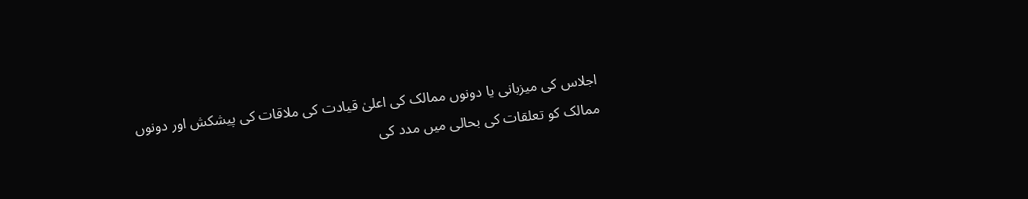اجلاس کی میزبانی یا دونوں ممالک کی اعلیٰ قیادت کی ملاقات کی پیشکش اور دونوں ممالک کو تعلقات کی بحالی میں مدد کی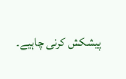پیشکش کرنی چاہیے۔